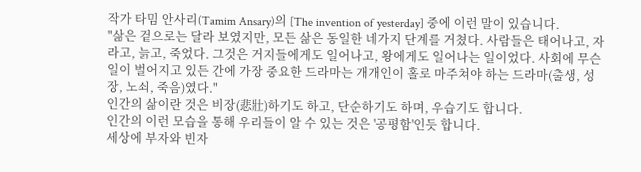작가 타밈 안사리(Tamim Ansary)의 [The invention of yesterday] 중에 이런 말이 있습니다.
"삶은 겉으로는 달라 보였지만, 모든 삶은 동일한 네가지 단계를 거쳤다. 사람들은 태어나고, 자라고, 늙고, 죽었다. 그것은 거지들에게도 일어나고, 왕에게도 일어나는 일이었다. 사회에 무슨 일이 벌어지고 있든 간에 가장 중요한 드라마는 개개인이 홀로 마주쳐야 하는 드라마(출생, 성장, 노쇠, 죽음)였다."
인간의 삶이란 것은 비장(悲壯)하기도 하고, 단순하기도 하며, 우습기도 합니다.
인간의 이런 모습을 통해 우리들이 알 수 있는 것은 '공평함'인듯 합니다.
세상에 부자와 빈자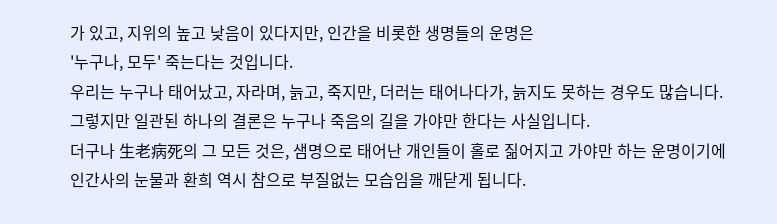가 있고, 지위의 높고 낮음이 있다지만, 인간을 비롯한 생명들의 운명은
'누구나, 모두' 죽는다는 것입니다.
우리는 누구나 태어났고, 자라며, 늙고, 죽지만, 더러는 태어나다가, 늙지도 못하는 경우도 많습니다.
그렇지만 일관된 하나의 결론은 누구나 죽음의 길을 가야만 한다는 사실입니다.
더구나 生老病死의 그 모든 것은, 샘명으로 태어난 개인들이 홀로 짊어지고 가야만 하는 운명이기에
인간사의 눈물과 환희 역시 참으로 부질없는 모습임을 깨닫게 됩니다.